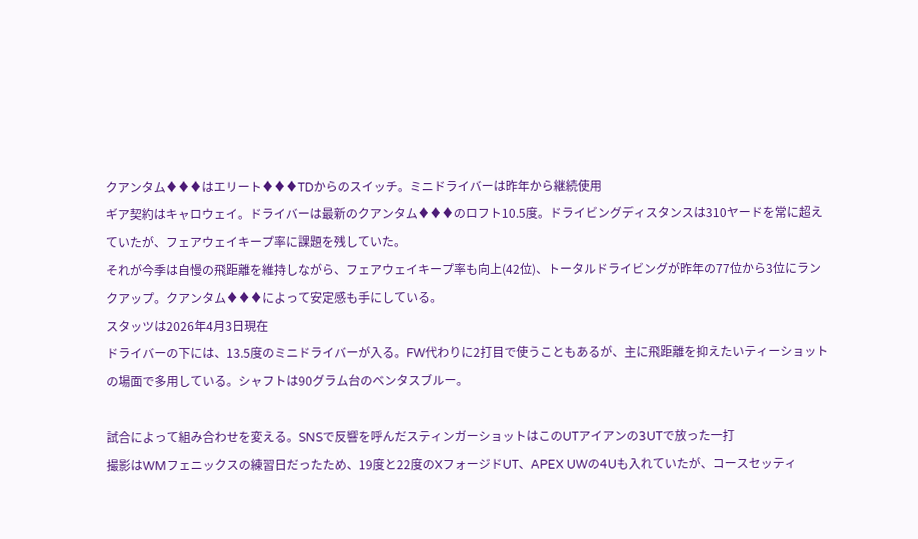クアンタム♦♦♦はエリート♦♦♦TDからのスイッチ。ミニドライバーは昨年から継続使用
ギア契約はキャロウェイ。ドライバーは最新のクアンタム♦♦♦のロフト10.5度。ドライビングディスタンスは310ヤードを常に超えていたが、フェアウェイキープ率に課題を残していた。
それが今季は自慢の飛距離を維持しながら、フェアウェイキープ率も向上(42位)、トータルドライビングが昨年の77位から3位にランクアップ。クアンタム♦♦♦によって安定感も手にしている。
スタッツは2026年4月3日現在
ドライバーの下には、13.5度のミニドライバーが入る。FW代わりに2打目で使うこともあるが、主に飛距離を抑えたいティーショットの場面で多用している。シャフトは90グラム台のベンタスブルー。

試合によって組み合わせを変える。SNSで反響を呼んだスティンガーショットはこのUTアイアンの3UTで放った一打
撮影はWMフェニックスの練習日だったため、19度と22度のXフォージドUT、APEX UWの4Uも入れていたが、コースセッティ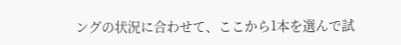ングの状況に合わせて、ここから1本を選んで試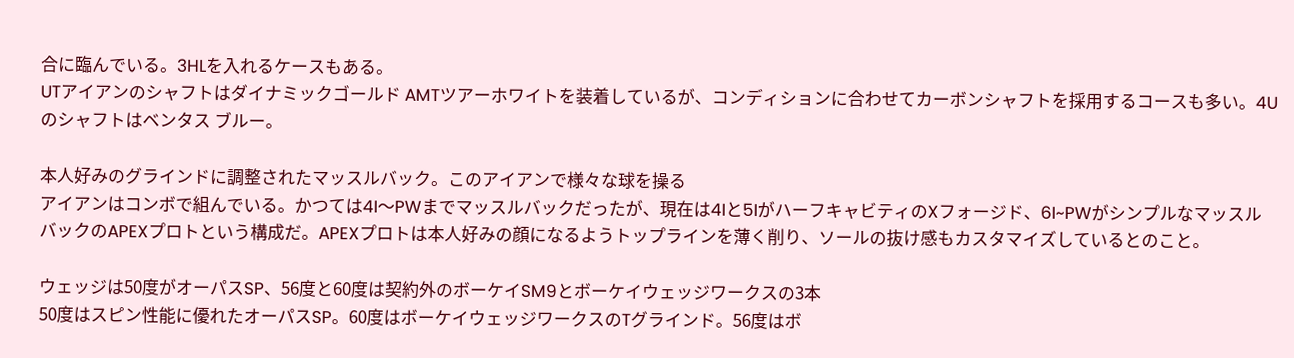合に臨んでいる。3HLを入れるケースもある。
UTアイアンのシャフトはダイナミックゴールド AMTツアーホワイトを装着しているが、コンディションに合わせてカーボンシャフトを採用するコースも多い。4Uのシャフトはベンタス ブルー。

本人好みのグラインドに調整されたマッスルバック。このアイアンで様々な球を操る
アイアンはコンボで組んでいる。かつては4I〜PWまでマッスルバックだったが、現在は4Iと5IがハーフキャビティのXフォージド、6I~PWがシンプルなマッスルバックのAPEXプロトという構成だ。APEXプロトは本人好みの顔になるようトップラインを薄く削り、ソールの抜け感もカスタマイズしているとのこと。

ウェッジは50度がオーパスSP、56度と60度は契約外のボーケイSM9とボーケイウェッジワークスの3本
50度はスピン性能に優れたオーパスSP。60度はボーケイウェッジワークスのTグラインド。56度はボ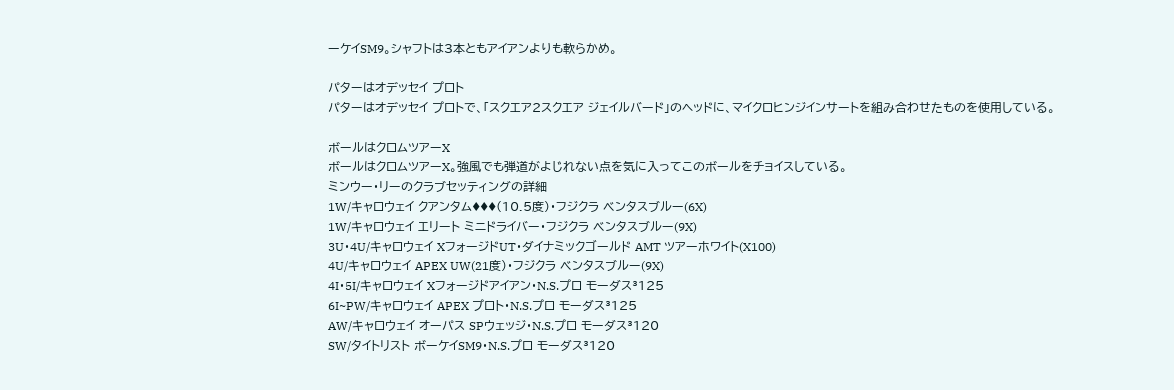ーケイSM9。シャフトは3本ともアイアンよりも軟らかめ。

パターはオデッセイ プロト
パターはオデッセイ プロトで、「スクエア2スクエア ジェイルバード」のヘッドに、マイクロヒンジインサートを組み合わせたものを使用している。

ボールはクロムツアーX
ボールはクロムツアーX。強風でも弾道がよじれない点を気に入ってこのボールをチョイスしている。
ミンウー・リーのクラブセッティングの詳細
1W/キャロウェイ クアンタム♦♦♦(10.5度)・フジクラ ベンタスブルー(6X)
1W/キャロウェイ エリート ミニドライバー・フジクラ ベンタスブルー(9X)
3U・4U/キャロウェイ XフォージドUT・ダイナミックゴールド AMT ツアーホワイト(X100)
4U/キャロウェイ APEX UW(21度)・フジクラ ベンタスブルー(9X)
4I・5I/キャロウェイ Xフォージドアイアン・N.S.プロ モーダス³125
6I~PW/キャロウェイ APEX プロト・N.S.プロ モーダス³125
AW/キャロウェイ オーパス SPウェッジ・N.S.プロ モーダス³120
SW/タイトリスト ボーケイSM9・N.S.プロ モーダス³120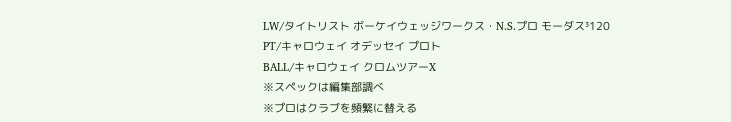LW/タイトリスト ボーケイウェッジワークス・N.S.プロ モーダス³120
PT/キャロウェイ オデッセイ プロト
BALL/キャロウェイ クロムツアーX
※スペックは編集部調べ
※プロはクラブを頻繁に替える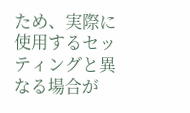ため、実際に使用するセッティングと異なる場合が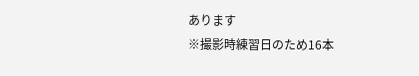あります
※撮影時練習日のため16本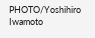PHOTO/Yoshihiro Iwamoto